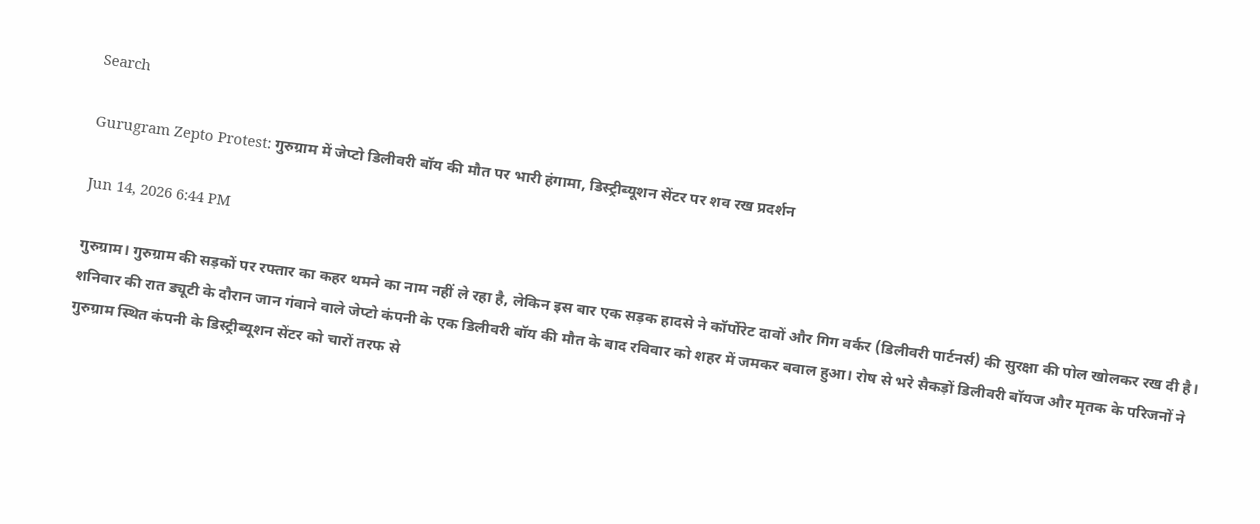Search

Gurugram Zepto Protest: गुरुग्राम में जेप्टो डिलीवरी बॉय की मौत पर भारी हंगामा, डिस्ट्रीब्यूशन सेंटर पर शव रख प्रदर्शन

Jun 14, 2026 6:44 PM

गुरुग्राम। गुरुग्राम की सड़कों पर रफ्तार का कहर थमने का नाम नहीं ले रहा है, लेकिन इस बार एक सड़क हादसे ने कॉर्पोरेट दावों और गिग वर्कर (डिलीवरी पार्टनर्स) की सुरक्षा की पोल खोलकर रख दी है। शनिवार की रात ड्यूटी के दौरान जान गंवाने वाले जेप्टो कंपनी के एक डिलीवरी बॉय की मौत के बाद रविवार को शहर में जमकर बवाल हुआ। रोष से भरे सैकड़ों डिलीवरी बॉयज और मृतक के परिजनों ने गुरुग्राम स्थित कंपनी के डिस्ट्रीब्यूशन सेंटर को चारों तरफ से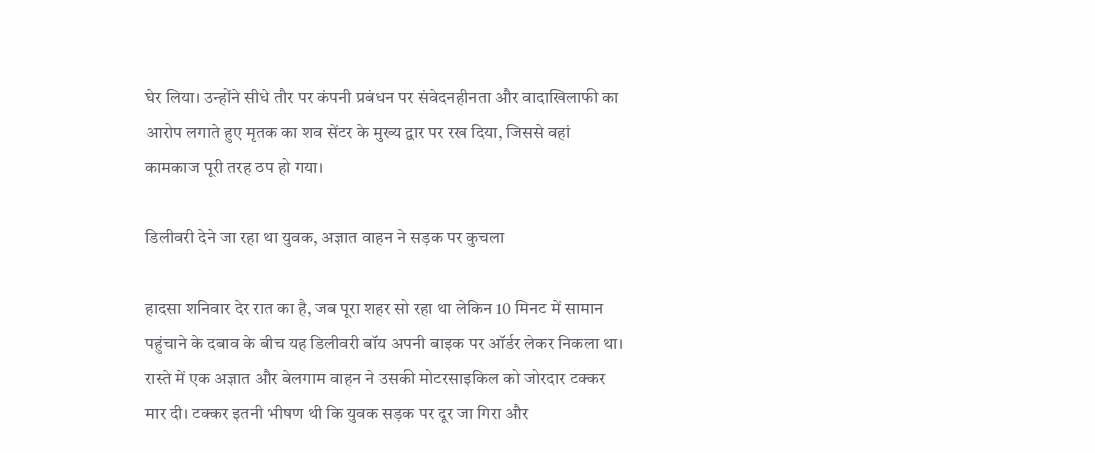घेर लिया। उन्होंने सीधे तौर पर कंपनी प्रबंधन पर संवेदनहीनता और वादाखिलाफी का आरोप लगाते हुए मृतक का शव सेंटर के मुख्य द्वार पर रख दिया, जिससे वहां कामकाज पूरी तरह ठप हो गया।

डिलीवरी देने जा रहा था युवक, अज्ञात वाहन ने सड़क पर कुचला

हादसा शनिवार देर रात का है, जब पूरा शहर सो रहा था लेकिन 10 मिनट में सामान पहुंचाने के दबाव के बीच यह डिलीवरी बॉय अपनी बाइक पर ऑर्डर लेकर निकला था। रास्ते में एक अज्ञात और बेलगाम वाहन ने उसकी मोटरसाइकिल को जोरदार टक्कर मार दी। टक्कर इतनी भीषण थी कि युवक सड़क पर दूर जा गिरा और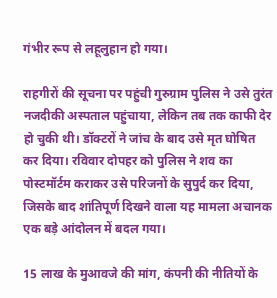गंभीर रूप से लहूलुहान हो गया।

राहगीरों की सूचना पर पहुंची गुरुग्राम पुलिस ने उसे तुरंत नजदीकी अस्पताल पहुंचाया, लेकिन तब तक काफी देर हो चुकी थी। डॉक्टरों ने जांच के बाद उसे मृत घोषित कर दिया। रविवार दोपहर को पुलिस ने शव का पोस्टमॉर्टम कराकर उसे परिजनों के सुपुर्द कर दिया, जिसके बाद शांतिपूर्ण दिखने वाला यह मामला अचानक एक बड़े आंदोलन में बदल गया।

15 लाख के मुआवजे की मांग, कंपनी की नीतियों के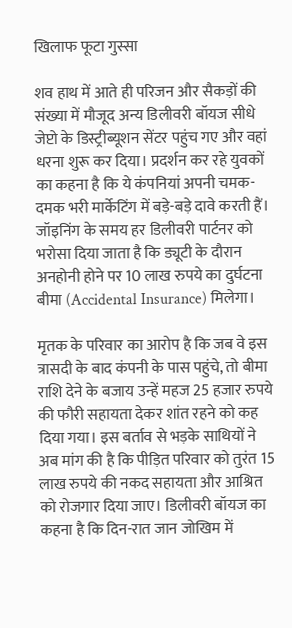खिलाफ फूटा गुस्सा

शव हाथ में आते ही परिजन और सैकड़ों की संख्या में मौजूद अन्य डिलीवरी बॉयज सीधे जेप्टो के डिस्ट्रीब्यूशन सेंटर पहुंच गए और वहां धरना शुरू कर दिया। प्रदर्शन कर रहे युवकों का कहना है कि ये कंपनियां अपनी चमक-दमक भरी मार्केटिंग में बड़े-बड़े दावे करती हैं। जॉइनिंग के समय हर डिलीवरी पार्टनर को भरोसा दिया जाता है कि ड्यूटी के दौरान अनहोनी होने पर 10 लाख रुपये का दुर्घटना बीमा (Accidental Insurance) मिलेगा।

मृतक के परिवार का आरोप है कि जब वे इस त्रासदी के बाद कंपनी के पास पहुंचे, तो बीमा राशि देने के बजाय उन्हें महज 25 हजार रुपये की फौरी सहायता देकर शांत रहने को कह दिया गया। इस बर्ताव से भड़के साथियों ने अब मांग की है कि पीड़ित परिवार को तुरंत 15 लाख रुपये की नकद सहायता और आश्रित को रोजगार दिया जाए। डिलीवरी बॉयज का कहना है कि दिन-रात जान जोखिम में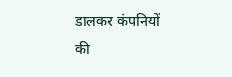डालकर कंपनियों की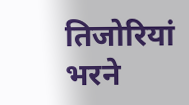तिजोरियां भरने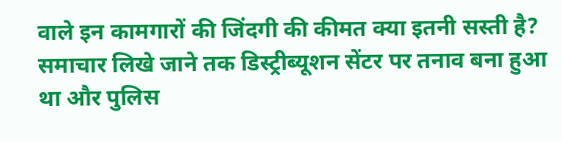वाले इन कामगारों की जिंदगी की कीमत क्या इतनी सस्ती है? समाचार लिखे जाने तक डिस्ट्रीब्यूशन सेंटर पर तनाव बना हुआ था और पुलिस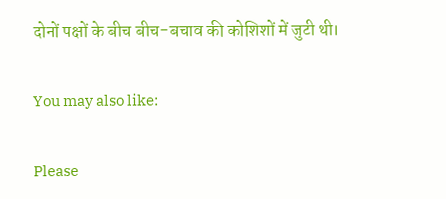दोनों पक्षों के बीच बीच-बचाव की कोशिशों में जुटी थी।

You may also like:

Please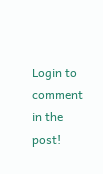Login to comment in the post!